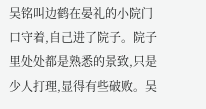吴铭叫边鹤在晏礼的小院门口守着,自己进了院子。院子里处处都是熟悉的景致,只是少人打理,显得有些破败。吴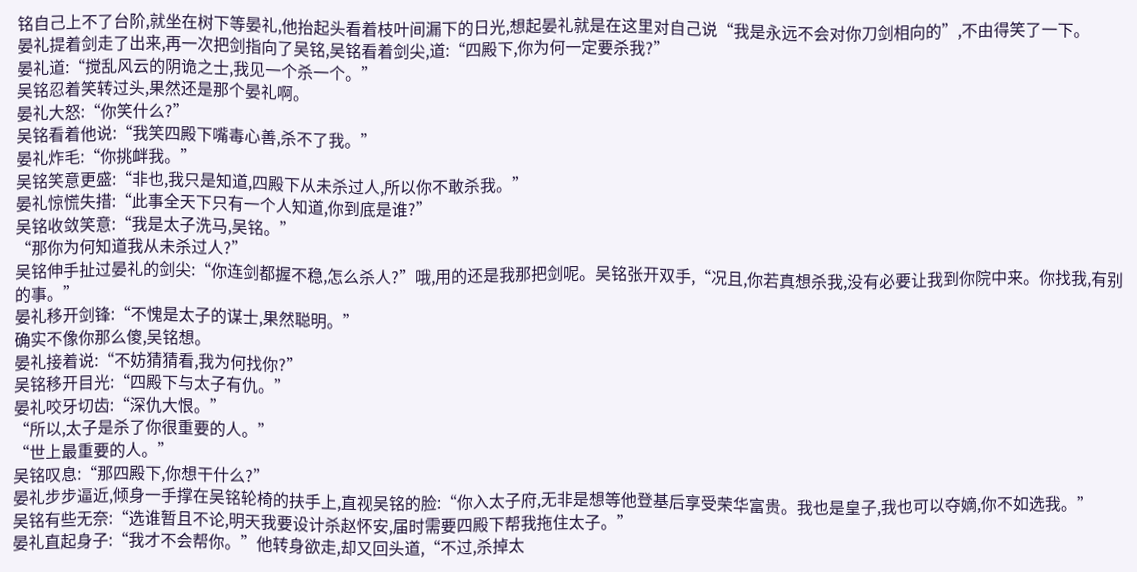铭自己上不了台阶,就坐在树下等晏礼,他抬起头看着枝叶间漏下的日光,想起晏礼就是在这里对自己说“我是永远不会对你刀剑相向的”,不由得笑了一下。
晏礼提着剑走了出来,再一次把剑指向了吴铭,吴铭看着剑尖,道:“四殿下,你为何一定要杀我?”
晏礼道:“搅乱风云的阴诡之士,我见一个杀一个。”
吴铭忍着笑转过头,果然还是那个晏礼啊。
晏礼大怒:“你笑什么?”
吴铭看着他说:“我笑四殿下嘴毒心善,杀不了我。”
晏礼炸毛:“你挑衅我。”
吴铭笑意更盛:“非也,我只是知道,四殿下从未杀过人,所以你不敢杀我。”
晏礼惊慌失措:“此事全天下只有一个人知道,你到底是谁?”
吴铭收敛笑意:“我是太子洗马,吴铭。”
“那你为何知道我从未杀过人?”
吴铭伸手扯过晏礼的剑尖:“你连剑都握不稳,怎么杀人?”哦,用的还是我那把剑呢。吴铭张开双手,“况且,你若真想杀我,没有必要让我到你院中来。你找我,有别的事。”
晏礼移开剑锋:“不愧是太子的谋士,果然聪明。”
确实不像你那么傻,吴铭想。
晏礼接着说:“不妨猜猜看,我为何找你?”
吴铭移开目光:“四殿下与太子有仇。”
晏礼咬牙切齿:“深仇大恨。”
“所以,太子是杀了你很重要的人。”
“世上最重要的人。”
吴铭叹息:“那四殿下,你想干什么?”
晏礼步步逼近,倾身一手撑在吴铭轮椅的扶手上,直视吴铭的脸:“你入太子府,无非是想等他登基后享受荣华富贵。我也是皇子,我也可以夺嫡,你不如选我。”
吴铭有些无奈:“选谁暂且不论,明天我要设计杀赵怀安,届时需要四殿下帮我拖住太子。”
晏礼直起身子:“我才不会帮你。”他转身欲走,却又回头道,“不过,杀掉太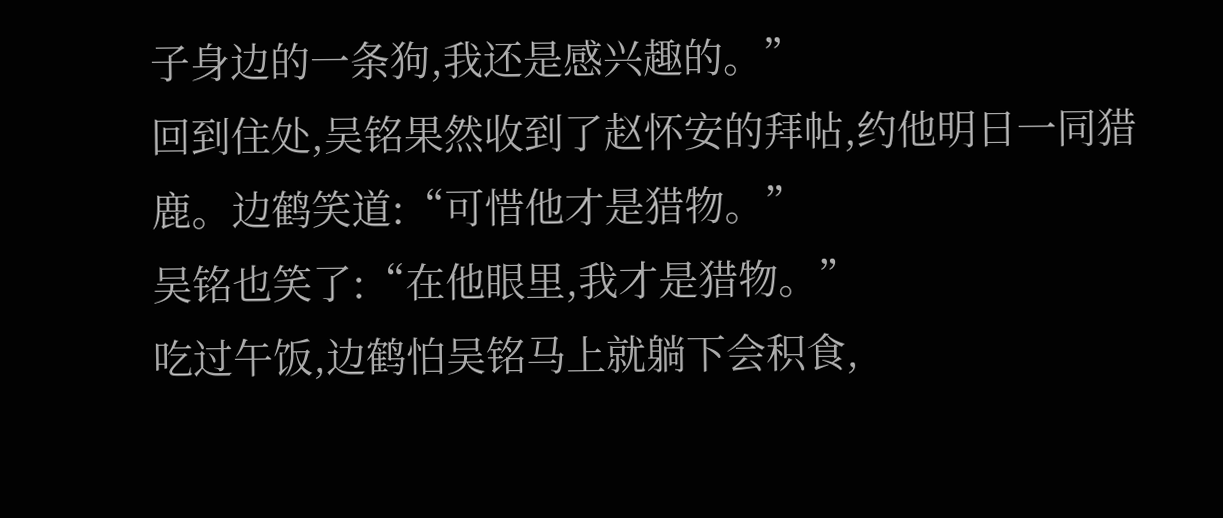子身边的一条狗,我还是感兴趣的。”
回到住处,吴铭果然收到了赵怀安的拜帖,约他明日一同猎鹿。边鹤笑道:“可惜他才是猎物。”
吴铭也笑了:“在他眼里,我才是猎物。”
吃过午饭,边鹤怕吴铭马上就躺下会积食,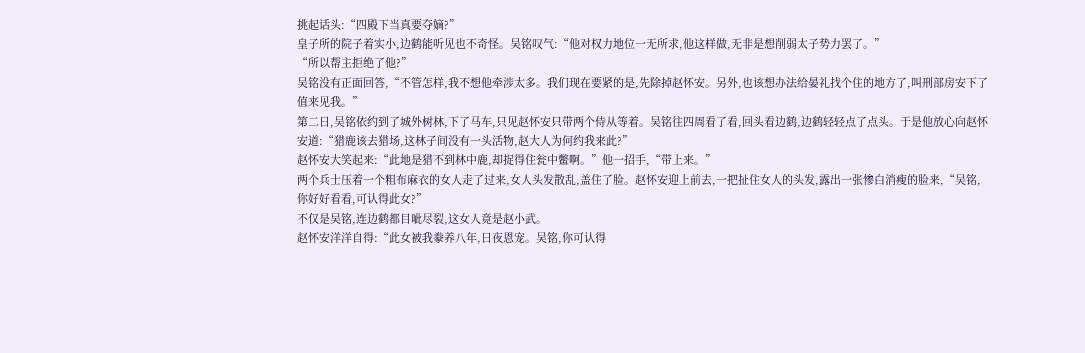挑起话头:“四殿下当真要夺嫡?”
皇子所的院子着实小,边鹤能听见也不奇怪。吴铭叹气:“他对权力地位一无所求,他这样做,无非是想削弱太子势力罢了。”
“所以帮主拒绝了他?”
吴铭没有正面回答,“不管怎样,我不想他牵涉太多。我们现在要紧的是,先除掉赵怀安。另外,也该想办法给晏礼找个住的地方了,叫刑部房安下了值来见我。”
第二日,吴铭依约到了城外树林,下了马车,只见赵怀安只带两个侍从等着。吴铭往四周看了看,回头看边鹤,边鹤轻轻点了点头。于是他放心向赵怀安道:“猎鹿该去猎场,这林子间没有一头活物,赵大人为何约我来此?”
赵怀安大笑起来:“此地是猎不到林中鹿,却捉得住瓮中鳖啊。”他一招手,“带上来。”
两个兵士压着一个粗布麻衣的女人走了过来,女人头发散乱,盖住了脸。赵怀安迎上前去,一把扯住女人的头发,露出一张惨白消瘦的脸来,“吴铭,你好好看看,可认得此女?”
不仅是吴铭,连边鹤都目呲尽裂,这女人竟是赵小武。
赵怀安洋洋自得:“此女被我豢养八年,日夜恩宠。吴铭,你可认得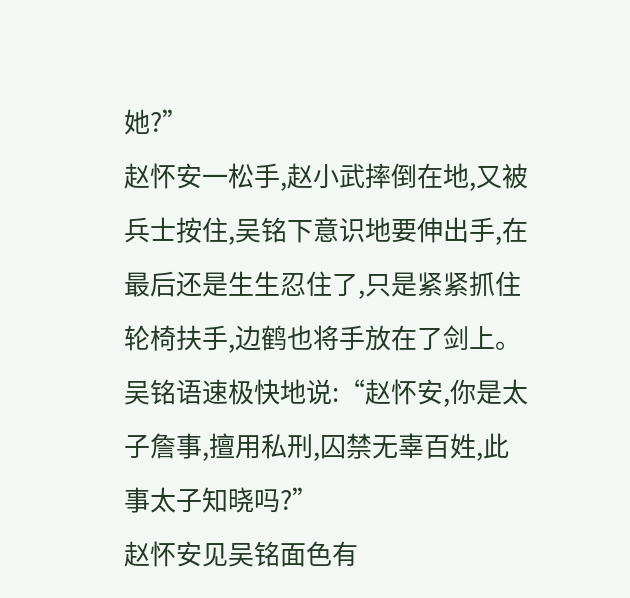她?”
赵怀安一松手,赵小武摔倒在地,又被兵士按住,吴铭下意识地要伸出手,在最后还是生生忍住了,只是紧紧抓住轮椅扶手,边鹤也将手放在了剑上。吴铭语速极快地说:“赵怀安,你是太子詹事,擅用私刑,囚禁无辜百姓,此事太子知晓吗?”
赵怀安见吴铭面色有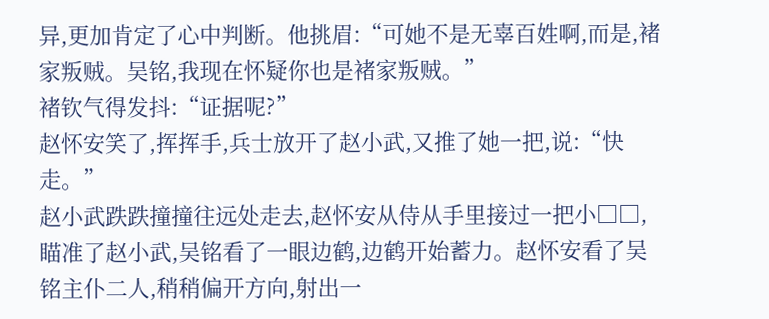异,更加肯定了心中判断。他挑眉:“可她不是无辜百姓啊,而是,褚家叛贼。吴铭,我现在怀疑你也是褚家叛贼。”
褚钦气得发抖:“证据呢?”
赵怀安笑了,挥挥手,兵士放开了赵小武,又推了她一把,说:“快走。”
赵小武跌跌撞撞往远处走去,赵怀安从侍从手里接过一把小□□,瞄准了赵小武,吴铭看了一眼边鹤,边鹤开始蓄力。赵怀安看了吴铭主仆二人,稍稍偏开方向,射出一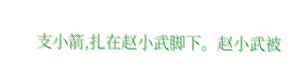支小箭,扎在赵小武脚下。赵小武被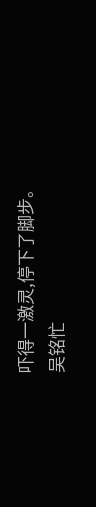吓得一激灵,停下了脚步。
吴铭忙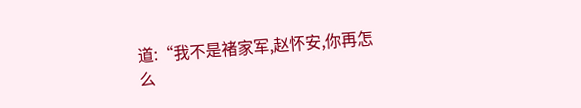道:“我不是褚家军,赵怀安,你再怎么